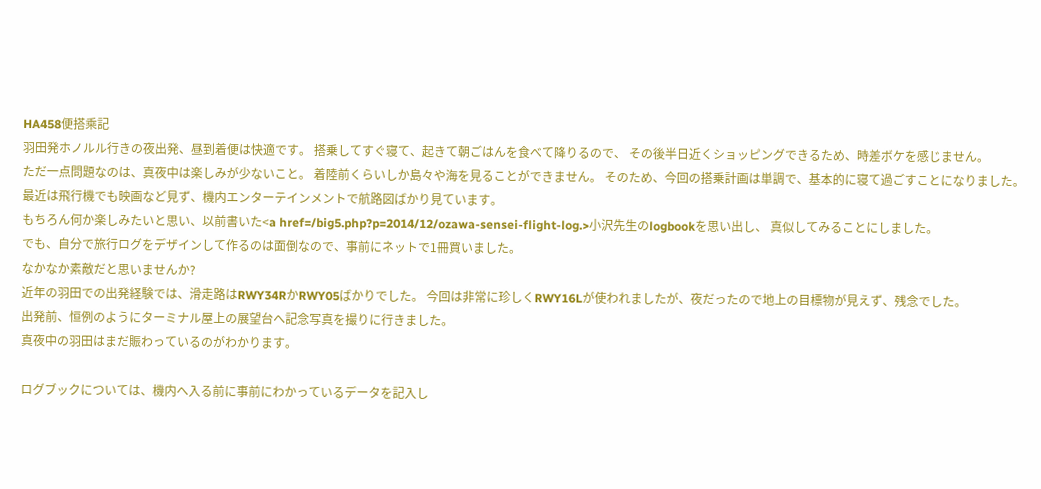HA458便搭乘記
羽田発ホノルル行きの夜出発、昼到着便は快適です。 搭乗してすぐ寝て、起きて朝ごはんを食べて降りるので、 その後半日近くショッピングできるため、時差ボケを感じません。
ただ一点問題なのは、真夜中は楽しみが少ないこと。 着陸前くらいしか島々や海を見ることができません。 そのため、今回の搭乗計画は単調で、基本的に寝て過ごすことになりました。 最近は飛行機でも映画など見ず、機内エンターテインメントで航路図ばかり見ています。
もちろん何か楽しみたいと思い、以前書いた<a href=/big5.php?p=2014/12/ozawa-sensei-flight-log.>小沢先生のlogbookを思い出し、 真似してみることにしました。
でも、自分で旅行ログをデザインして作るのは面倒なので、事前にネットで1冊買いました。
なかなか素敵だと思いませんか?
近年の羽田での出発経験では、滑走路はRWY34RかRWY05ばかりでした。 今回は非常に珍しくRWY16Lが使われましたが、夜だったので地上の目標物が見えず、残念でした。
出発前、恒例のようにターミナル屋上の展望台へ記念写真を撮りに行きました。
真夜中の羽田はまだ賑わっているのがわかります。

ログブックについては、機内へ入る前に事前にわかっているデータを記入し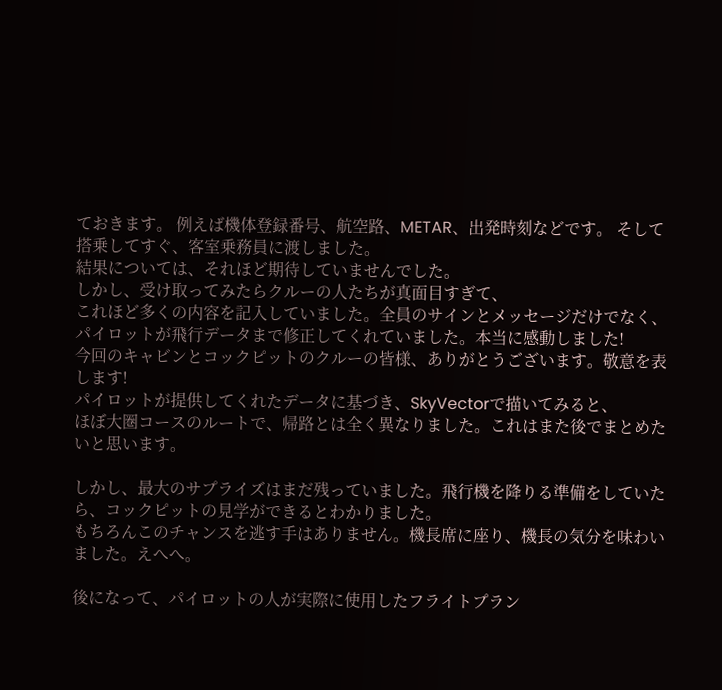ておきます。 例えば機体登録番号、航空路、METAR、出発時刻などです。 そして搭乗してすぐ、客室乗務員に渡しました。
結果については、それほど期待していませんでした。
しかし、受け取ってみたらクルーの人たちが真面目すぎて、
これほど多くの内容を記入していました。全員のサインとメッセージだけでなく、
パイロットが飛行データまで修正してくれていました。本当に感動しました!
今回のキャビンとコックピットのクルーの皆様、ありがとうございます。敬意を表します!
パイロットが提供してくれたデータに基づき、SkyVectorで描いてみると、
ほぼ大圏コースのルートで、帰路とは全く異なりました。これはまた後でまとめたいと思います。

しかし、最大のサプライズはまだ残っていました。飛行機を降りる準備をしていたら、コックピットの見学ができるとわかりました。
もちろんこのチャンスを逃す手はありません。機長席に座り、機長の気分を味わいました。えへへ。

後になって、パイロットの人が実際に使用したフライトプラン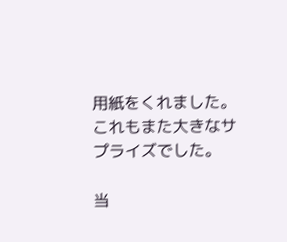用紙をくれました。
これもまた大きなサプライズでした。

当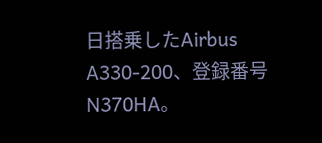日搭乗したAirbus A330-200、登録番号N370HA。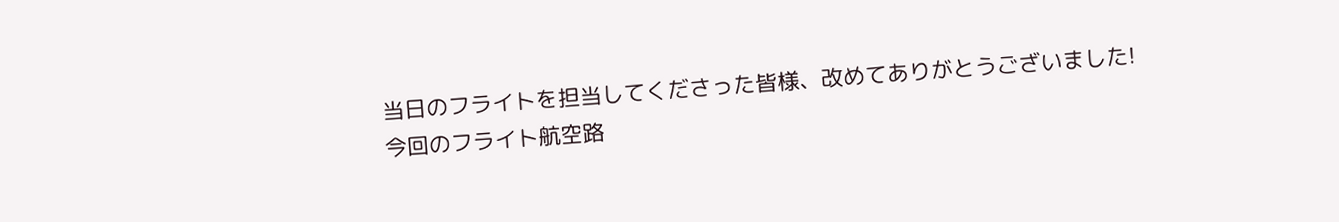当日のフライトを担当してくださった皆様、改めてありがとうございました!
今回のフライト航空路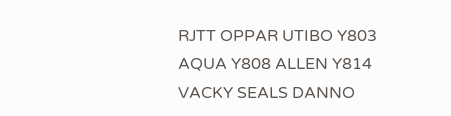RJTT OPPAR UTIBO Y803 AQUA Y808 ALLEN Y814 VACKY SEALS DANNO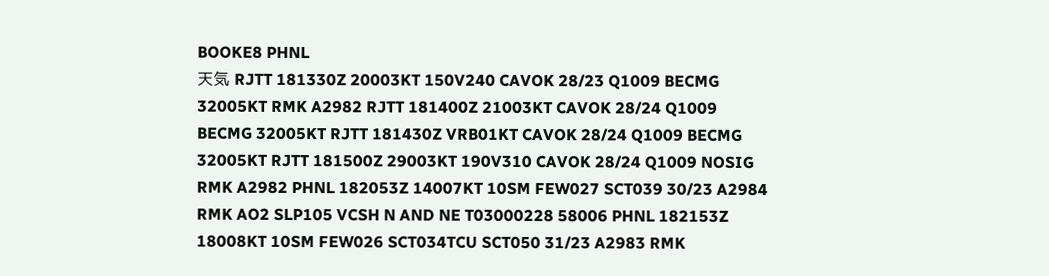BOOKE8 PHNL
天気 RJTT 181330Z 20003KT 150V240 CAVOK 28/23 Q1009 BECMG 32005KT RMK A2982 RJTT 181400Z 21003KT CAVOK 28/24 Q1009 BECMG 32005KT RJTT 181430Z VRB01KT CAVOK 28/24 Q1009 BECMG 32005KT RJTT 181500Z 29003KT 190V310 CAVOK 28/24 Q1009 NOSIG RMK A2982 PHNL 182053Z 14007KT 10SM FEW027 SCT039 30/23 A2984 RMK AO2 SLP105 VCSH N AND NE T03000228 58006 PHNL 182153Z 18008KT 10SM FEW026 SCT034TCU SCT050 31/23 A2983 RMK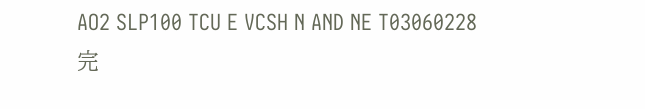AO2 SLP100 TCU E VCSH N AND NE T03060228
完